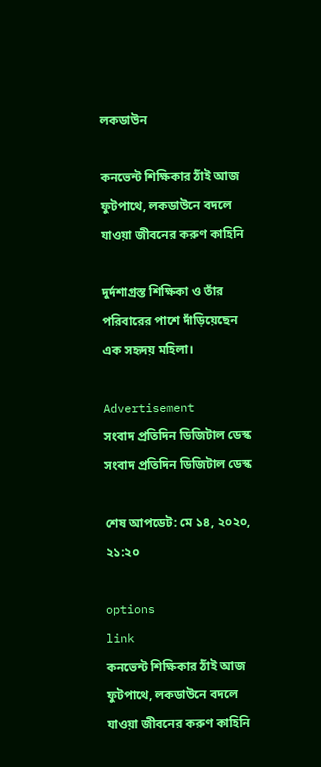লকডাউন

কনভেন্ট শিক্ষিকার ঠাঁই আজ ফুটপাথে, লকডাউনে বদলে যাওয়া জীবনের করুণ কাহিনি

দুর্দশাগ্রস্ত শিক্ষিকা ও তাঁর পরিবারের পাশে দাঁড়িয়েছেন এক সহৃদয় মহিলা।

Advertisement
সংবাদ প্রতিদিন ডিজিটাল ডেস্ক
সংবাদ প্রতিদিন ডিজিটাল ডেস্ক

শেষ আপডেট: মে ১৪, ২০২০, ২১:২০

options
link
কনভেন্ট শিক্ষিকার ঠাঁই আজ ফুটপাথে, লকডাউনে বদলে যাওয়া জীবনের করুণ কাহিনি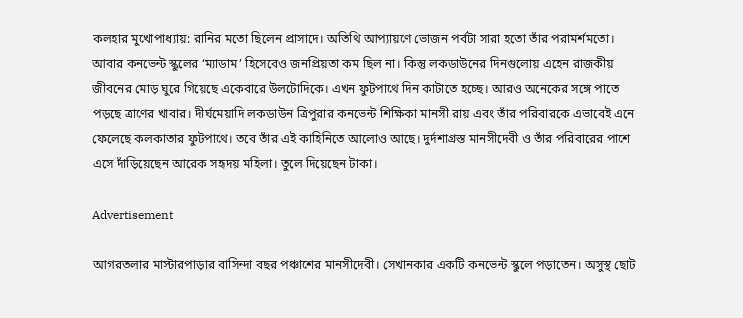কলহার মুখোপাধ্যায়: রানির মতো ছিলেন প্রাসাদে। অতিথি আপ্যায়ণে ভোজন পর্বটা সারা হতো তাঁর পরামর্শমতো। আবার কনভেন্ট স্কুলের ‘ম্যাডাম’ হিসেবেও জনপ্রিয়তা কম ছিল না। কিন্তু লকডাউনের দিনগুলোয় এহেন রাজকীয় জীবনের মোড় ঘুরে গিয়েছে একেবারে উলটোদিকে। এখন ফুটপাথে দিন কাটাতে হচ্ছে। আরও অনেকের সঙ্গে পাতে পড়ছে ত্রাণের খাবার। দীর্ঘমেয়াদি লকডাউন ত্রিপুরার কনভেন্ট শিক্ষিকা মানসী রায় এবং তাঁর পরিবারকে এভাবেই এনে ফেলেছে কলকাতার ফুটপাথে। তবে তাঁর এই কাহিনিতে আলোও আছে। দুর্দশাগ্রস্ত মানসীদেবী ও তাঁর পরিবারের পাশে এসে দাঁড়িয়েছেন আরেক সহৃদয় মহিলা। তুলে দিয়েছেন টাকা।

Advertisement

আগরতলার মাস্টারপাড়ার বাসিন্দা বছর পঞ্চাশের মানসীদেবী। সেখানকার একটি কনভেন্ট স্কুলে পড়াতেন। অসুস্থ ছোট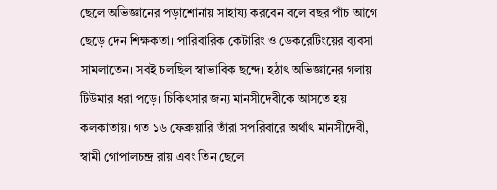ছেলে অভিজ্ঞানের পড়াশোনায় সাহায্য করবেন বলে বছর পাঁচ আগে ছেড়ে দেন শিক্ষকতা। পারিবারিক কেটারিং ও ডেকরেটিংয়ের ব্যবসা সামলাতেন। সবই চলছিল স্বাভাবিক ছন্দে। হঠাৎ অভিজ্ঞানের গলায় টিউমার ধরা পড়ে। চিকিৎসার জন্য মানসীদেবীকে আসতে হয় কলকাতায়। গত ১৬ ফেব্রুয়ারি তাঁরা সপরিবারে অর্থাৎ মানসীদেবী, স্বামী গোপালচন্দ্র রায় এবং তিন ছেলে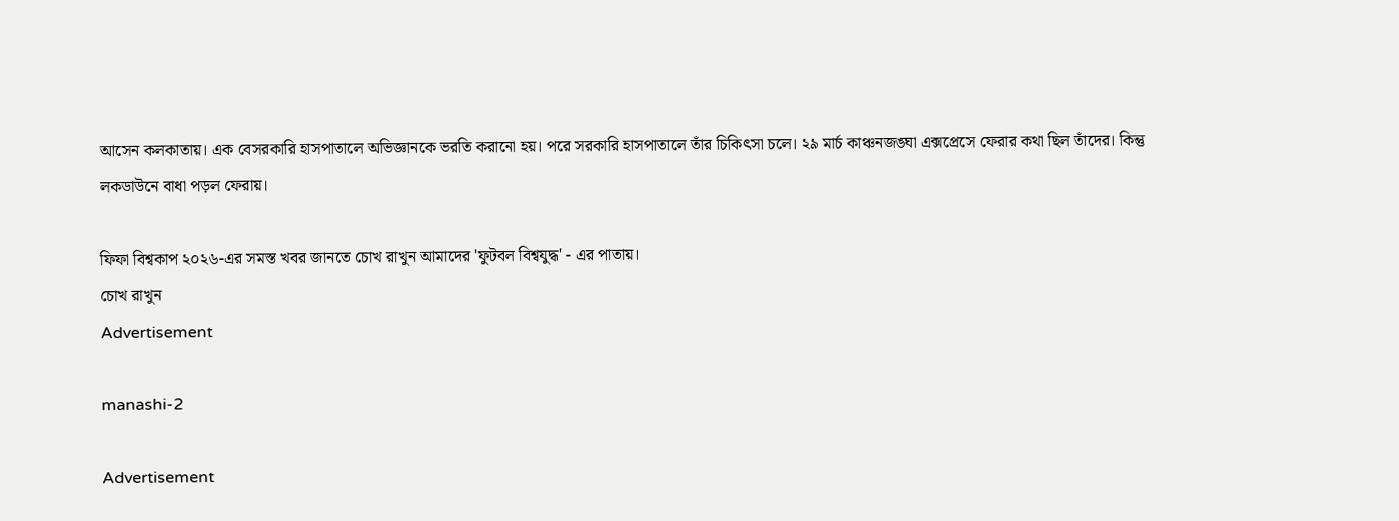আসেন কলকাতায়। এক বেসরকারি হাসপাতালে অভিজ্ঞানকে ভরতি করানো হয়। পরে সরকারি হাসপাতালে তাঁর চিকিৎসা চলে। ২৯ মার্চ কাঞ্চনজঙ্ঘা এক্সপ্রেসে ফেরার কথা ছিল তাঁদের। কিন্তু লকডাউনে বাধা পড়ল ফেরায়।

ফিফা বিশ্বকাপ ২০২৬-এর সমস্ত খবর জানতে চোখ রাখুন আমাদের 'ফুটবল বিশ্বযুদ্ধ' - এর পাতায়।
চোখ রাখুন
Advertisement

manashi-2

Advertisement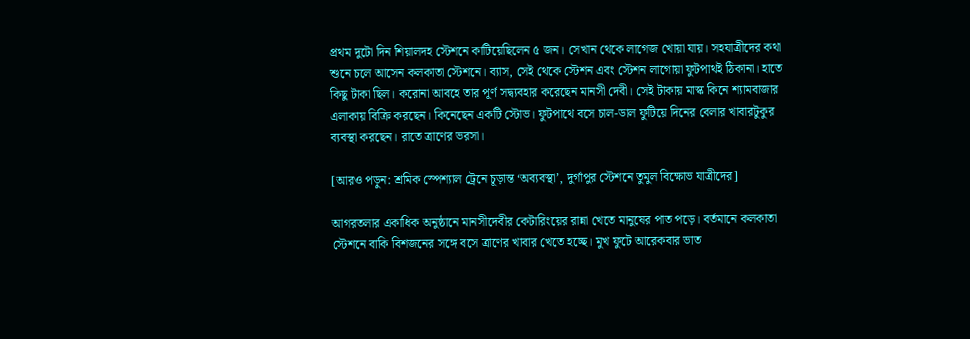প্রথম দুটো দিন শিয়ালদহ স্টেশনে কাটিয়েছিলেন ৫ জন। সেখান থেকে লাগেজ খোয়া যায়। সহযাত্রীদের কথা শুনে চলে আসেন কলকাতা স্টেশনে। ব্যাস, সেই থেকে স্টেশন এবং স্টেশন লাগোয়া ফুটপাথই ঠিকানা। হাতে কিছু টাকা ছিল। করোনা আবহে তার পূর্ণ সদ্ব্যবহার করেছেন মানসী দেবী। সেই টাকায় মাস্ক কিনে শ্যামবাজার এলাকায় বিক্রি করছেন। কিনেছেন একটি স্টোভ। ফুটপাথে বসে চাল-ডাল ফুটিয়ে দিনের বেলার খাবারটুকুর ব্যবস্থা করছেন। রাতে ত্রাণের ভরসা।

[আরও পড়ুন: শ্রমিক স্পেশ্যাল ট্রেনে চূড়ান্ত ‘অব্যবস্থা’, দুর্গাপুর স্টেশনে তুমুল বিক্ষোভ যাত্রীদের]

আগরতলার একাধিক অনুষ্ঠানে মানসীদেবীর কেটারিংয়ের রান্না খেতে মানুষের পাত পড়ে। বর্তমানে কলকাতা স্টেশনে বাকি বিশজনের সঙ্গে বসে ত্রাণের খাবার খেতে হচ্ছে। মুখ ফুটে আরেকবার ভাত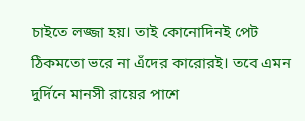চাইতে লজ্জা হয়। তাই কোনোদিনই পেট ঠিকমতো ভরে না এঁদের কারোরই। তবে এমন দুর্দিনে মানসী রায়ের পাশে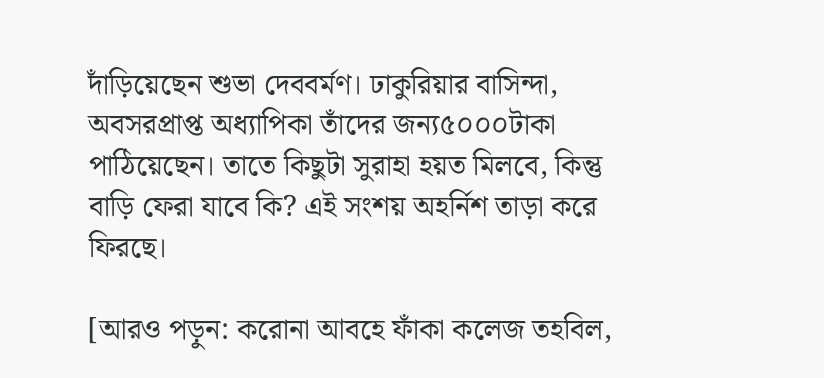দাঁড়িয়েছেন শুভা দেববর্মণ। ঢাকুরিয়ার বাসিন্দা, অবসরপ্রাপ্ত অধ্যাপিকা তাঁদের জন্য৫০০০টাকা পাঠিয়েছেন। তাতে কিছুটা সুরাহা হয়ত মিলবে, কিন্তু বাড়ি ফেরা যাবে কি? এই সংশয় অহর্নিশ তাড়া করে ফিরছে।

[আরও পড়ুন: করোনা আবহে ফাঁকা কলেজ তহবিল,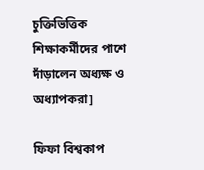চুক্তিভিত্তিক শিক্ষাকর্মীদের পাশে দাঁড়ালেন অধ্যক্ষ ও অধ্যাপকরা]

ফিফা বিশ্বকাপ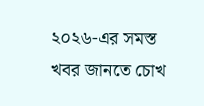২০২৬-এর সমস্ত খবর জানতে চোখ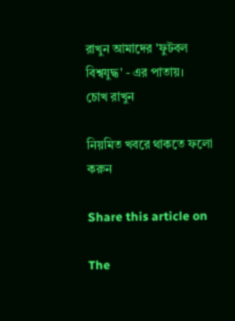রাখুন আমাদের 'ফুটবল বিশ্বযুদ্ধ' - এর পাতায়।
চোখ রাখুন

নিয়মিত খবরে থাকতে ফলো করুন

Share this article on

The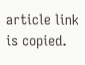article link is copied.